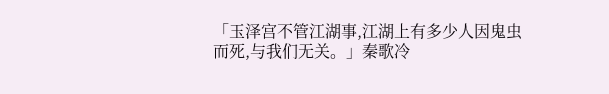「玉泽宫不管江湖事,江湖上有多少人因鬼虫而死,与我们无关。」秦歌冷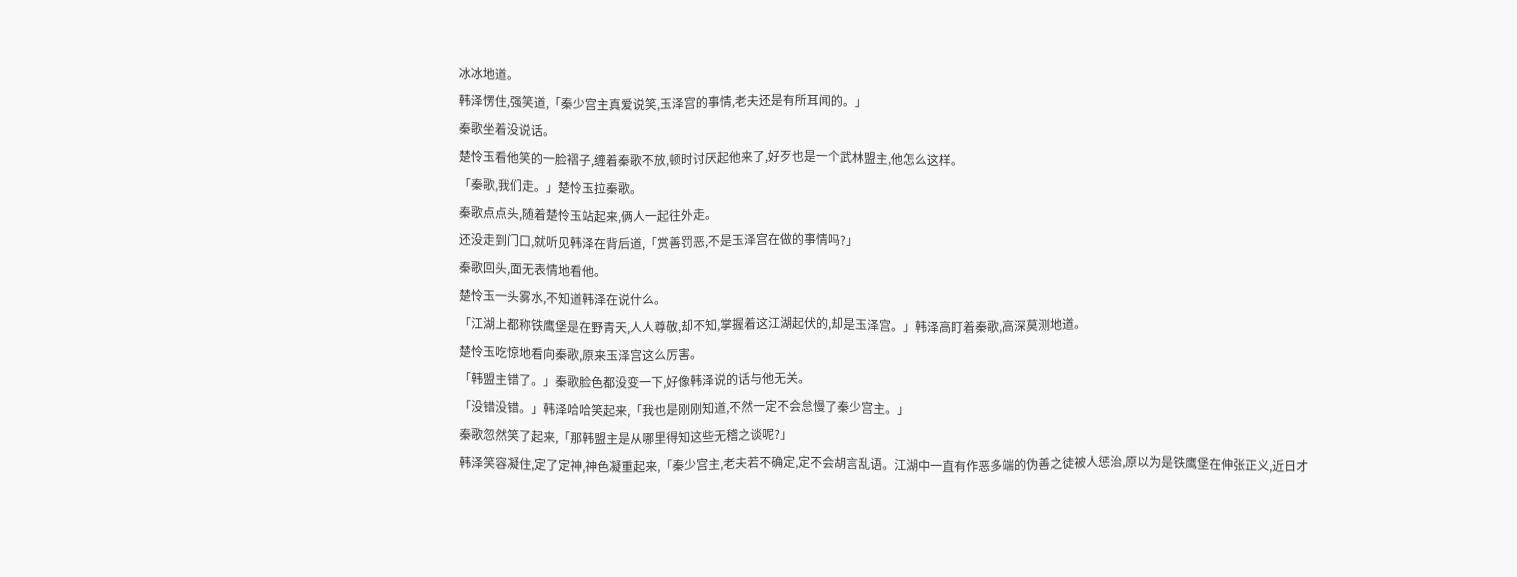冰冰地道。
韩泽愣住,强笑道,「秦少宫主真爱说笑,玉泽宫的事情,老夫还是有所耳闻的。」
秦歌坐着没说话。
楚怜玉看他笑的一脸褶子,缠着秦歌不放,顿时讨厌起他来了,好歹也是一个武林盟主,他怎么这样。
「秦歌,我们走。」楚怜玉拉秦歌。
秦歌点点头,随着楚怜玉站起来,俩人一起往外走。
还没走到门口,就听见韩泽在背后道,「赏善罚恶,不是玉泽宫在做的事情吗?」
秦歌回头,面无表情地看他。
楚怜玉一头雾水,不知道韩泽在说什么。
「江湖上都称铁鹰堡是在野青天,人人尊敬,却不知,掌握着这江湖起伏的,却是玉泽宫。」韩泽高盯着秦歌,高深莫测地道。
楚怜玉吃惊地看向秦歌,原来玉泽宫这么厉害。
「韩盟主错了。」秦歌脸色都没变一下,好像韩泽说的话与他无关。
「没错没错。」韩泽哈哈笑起来,「我也是刚刚知道,不然一定不会怠慢了秦少宫主。」
秦歌忽然笑了起来,「那韩盟主是从哪里得知这些无稽之谈呢?」
韩泽笑容凝住,定了定神,神色凝重起来,「秦少宫主,老夫若不确定,定不会胡言乱语。江湖中一直有作恶多端的伪善之徒被人惩治,原以为是铁鹰堡在伸张正义,近日才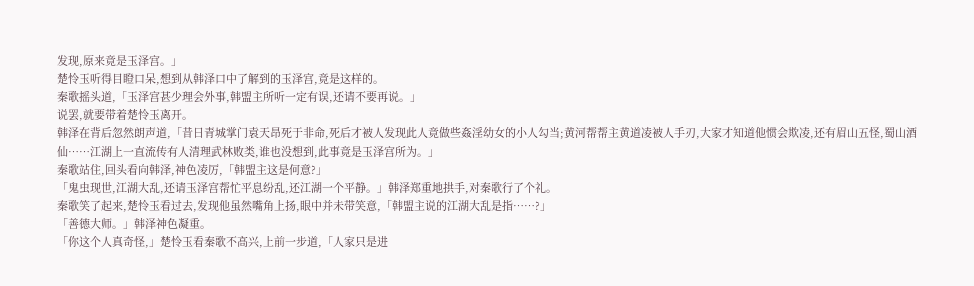发现,原来竟是玉泽宫。」
楚怜玉听得目瞪口呆,想到从韩泽口中了解到的玉泽宫,竟是这样的。
秦歌摇头道,「玉泽宫甚少理会外事,韩盟主所听一定有误,还请不要再说。」
说罢,就要带着楚怜玉离开。
韩泽在背后忽然朗声道,「昔日青城掌门袁天昂死于非命,死后才被人发现此人竟做些姦淫幼女的小人勾当;黄河帮帮主黄道凌被人手刃,大家才知道他惯会欺凌,还有眉山五怪,蜀山酒仙……江湖上一直流传有人清理武林败类,谁也没想到,此事竟是玉泽宫所为。」
秦歌站住,回头看向韩泽,神色凌厉,「韩盟主这是何意?」
「鬼虫现世,江湖大乱,还请玉泽宫帮忙平息纷乱,还江湖一个平静。」韩泽郑重地拱手,对秦歌行了个礼。
秦歌笑了起来,楚怜玉看过去,发现他虽然嘴角上扬,眼中并未带笑意,「韩盟主说的江湖大乱是指……?」
「善德大师。」韩泽神色凝重。
「你这个人真奇怪,」楚怜玉看秦歌不高兴,上前一步道,「人家只是进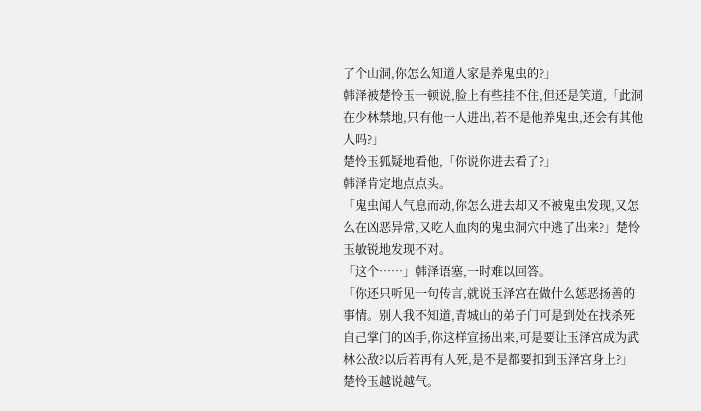了个山洞,你怎么知道人家是养鬼虫的?」
韩泽被楚怜玉一顿说,脸上有些挂不住,但还是笑道,「此洞在少林禁地,只有他一人进出,若不是他养鬼虫,还会有其他人吗?」
楚怜玉狐疑地看他,「你说你进去看了?」
韩泽肯定地点点头。
「鬼虫闻人气息而动,你怎么进去却又不被鬼虫发现,又怎么在凶恶异常,又吃人血肉的鬼虫洞穴中逃了出来?」楚怜玉敏锐地发现不对。
「这个……」韩泽语塞,一时难以回答。
「你还只听见一句传言,就说玉泽宫在做什么惩恶扬善的事情。别人我不知道,青城山的弟子门可是到处在找杀死自己掌门的凶手,你这样宣扬出来,可是要让玉泽宫成为武林公敌?以后若再有人死,是不是都要扣到玉泽宫身上?」楚怜玉越说越气。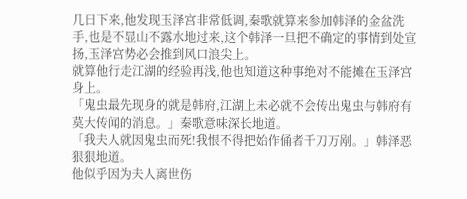几日下来,他发现玉泽宫非常低调,秦歌就算来参加韩泽的金盆洗手,也是不显山不露水地过来,这个韩泽一旦把不确定的事情到处宣扬,玉泽宫势必会推到风口浪尖上。
就算他行走江湖的经验再浅,他也知道这种事绝对不能摊在玉泽宫身上。
「鬼虫最先现身的就是韩府,江湖上未必就不会传出鬼虫与韩府有莫大传闻的消息。」秦歌意味深长地道。
「我夫人就因鬼虫而死!我恨不得把始作俑者千刀万剐。」韩泽恶狠狠地道。
他似乎因为夫人离世伤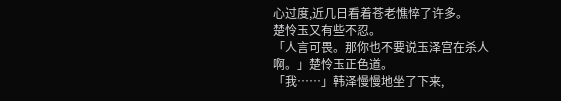心过度,近几日看着苍老憔悴了许多。
楚怜玉又有些不忍。
「人言可畏。那你也不要说玉泽宫在杀人啊。」楚怜玉正色道。
「我……」韩泽慢慢地坐了下来,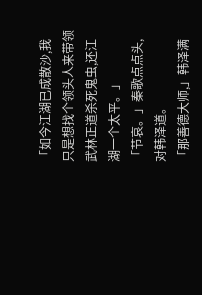「如今江湖已成散沙,我只是想找个领头人来带领武林正道杀死鬼虫,还江湖一个太平。」
「节哀。」秦歌点点头,对韩泽道。
「那善德大师,」韩泽满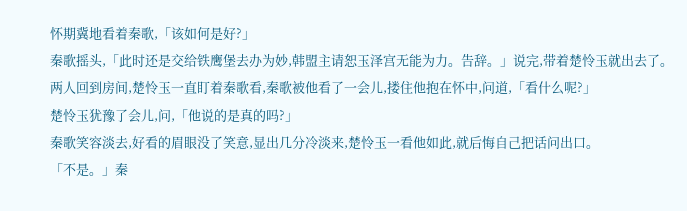怀期冀地看着秦歌,「该如何是好?」
秦歌摇头,「此时还是交给铁鹰堡去办为妙,韩盟主请恕玉泽宫无能为力。告辞。」说完,带着楚怜玉就出去了。
两人回到房间,楚怜玉一直盯着秦歌看,秦歌被他看了一会儿,搂住他抱在怀中,问道,「看什么呢?」
楚怜玉犹豫了会儿,问,「他说的是真的吗?」
秦歌笑容淡去,好看的眉眼没了笑意,显出几分冷淡来,楚怜玉一看他如此,就后悔自己把话问出口。
「不是。」秦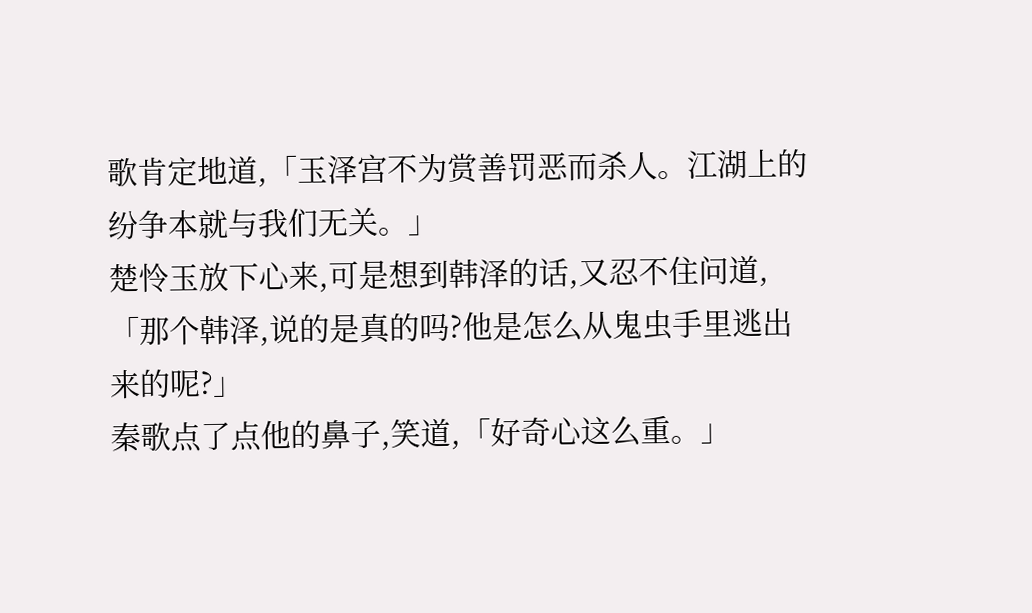歌肯定地道,「玉泽宫不为赏善罚恶而杀人。江湖上的纷争本就与我们无关。」
楚怜玉放下心来,可是想到韩泽的话,又忍不住问道,「那个韩泽,说的是真的吗?他是怎么从鬼虫手里逃出来的呢?」
秦歌点了点他的鼻子,笑道,「好奇心这么重。」